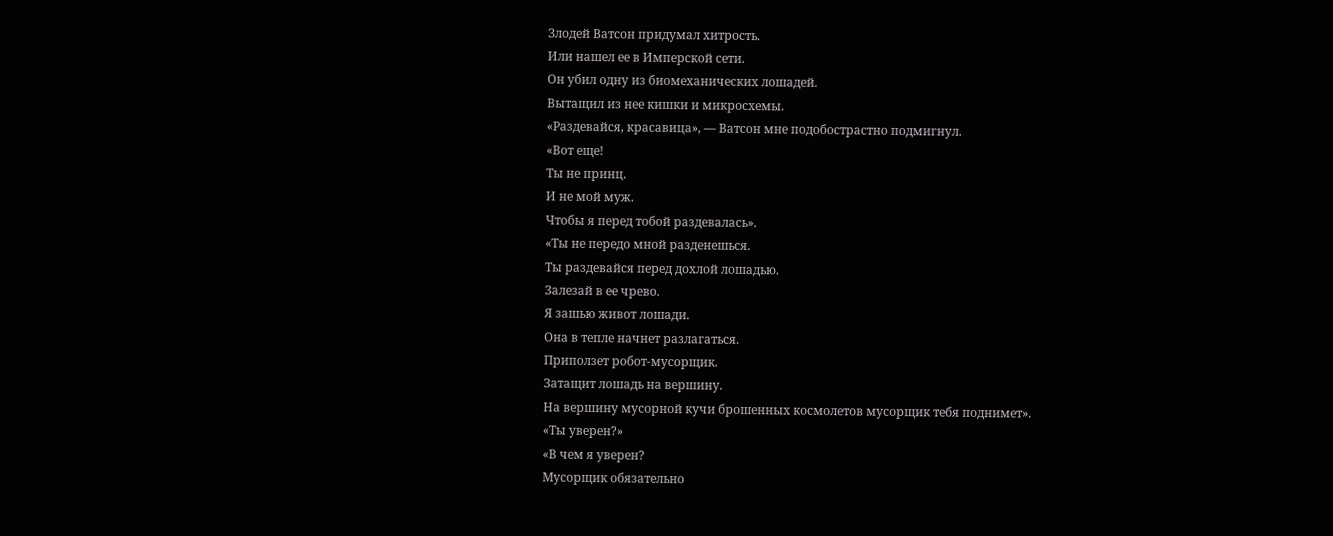Злодей Ватсон придумал хитрость.
Или нашел ее в Имперской сети.
Он убил одну из биомеханических лошадей.
Вытащил из нее кишки и микросхемы.
«Раздевайся, красавица», — Ватсон мне подобострастно подмигнул.
«Вот еще!
Ты не принц.
И не мой муж.
Чтобы я перед тобой раздевалась».
«Ты не передо мной разденешься.
Ты раздевайся перед дохлой лошадью.
Залезай в ее чрево.
Я зашью живот лошади.
Она в тепле начнет разлагаться.
Приползет робот-мусорщик.
Затащит лошадь на вершину.
На вершину мусорной кучи брошенных космолетов мусорщик тебя поднимет».
«Ты уверен?»
«В чем я уверен?
Мусорщик обязательно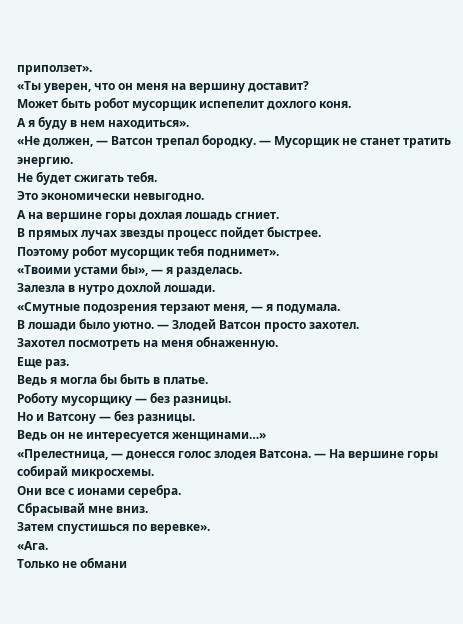приползет».
«Ты уверен, что он меня на вершину доставит?
Может быть робот мусорщик испепелит дохлого коня.
А я буду в нем находиться».
«Не должен, — Ватсон трепал бородку. — Мусорщик не станет тратить энергию.
Не будет сжигать тебя.
Это экономически невыгодно.
А на вершине горы дохлая лошадь сгниет.
В прямых лучах звезды процесс пойдет быстрее.
Поэтому робот мусорщик тебя поднимет».
«Твоими устами бы», — я разделась.
Залезла в нутро дохлой лошади.
«Смутные подозрения терзают меня, — я подумала.
В лошади было уютно. — Злодей Ватсон просто захотел.
Захотел посмотреть на меня обнаженную.
Еще раз.
Ведь я могла бы быть в платье.
Роботу мусорщику — без разницы.
Но и Ватсону — без разницы.
Ведь он не интересуется женщинами…»
«Прелестница, — донесся голос злодея Ватсона. — На вершине горы собирай микросхемы.
Они все с ионами серебра.
Сбрасывай мне вниз.
Затем спустишься по веревке».
«Ага.
Только не обмани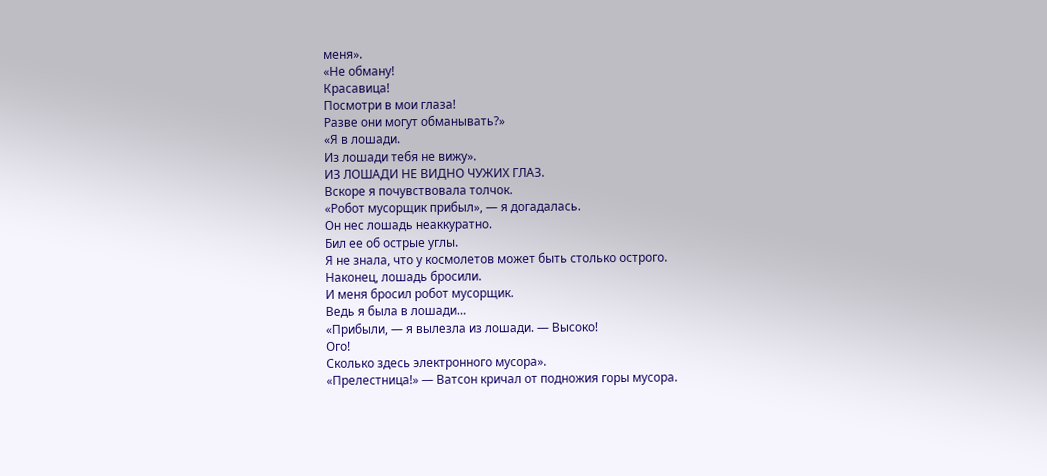меня».
«Не обману!
Красавица!
Посмотри в мои глаза!
Разве они могут обманывать?»
«Я в лошади.
Из лошади тебя не вижу».
ИЗ ЛОШАДИ НЕ ВИДНО ЧУЖИХ ГЛАЗ.
Вскоре я почувствовала толчок.
«Робот мусорщик прибыл», — я догадалась.
Он нес лошадь неаккуратно.
Бил ее об острые углы.
Я не знала, что у космолетов может быть столько острого.
Наконец, лошадь бросили.
И меня бросил робот мусорщик.
Ведь я была в лошади…
«Прибыли, — я вылезла из лошади. — Высоко!
Ого!
Сколько здесь электронного мусора».
«Прелестница!» — Ватсон кричал от подножия горы мусора.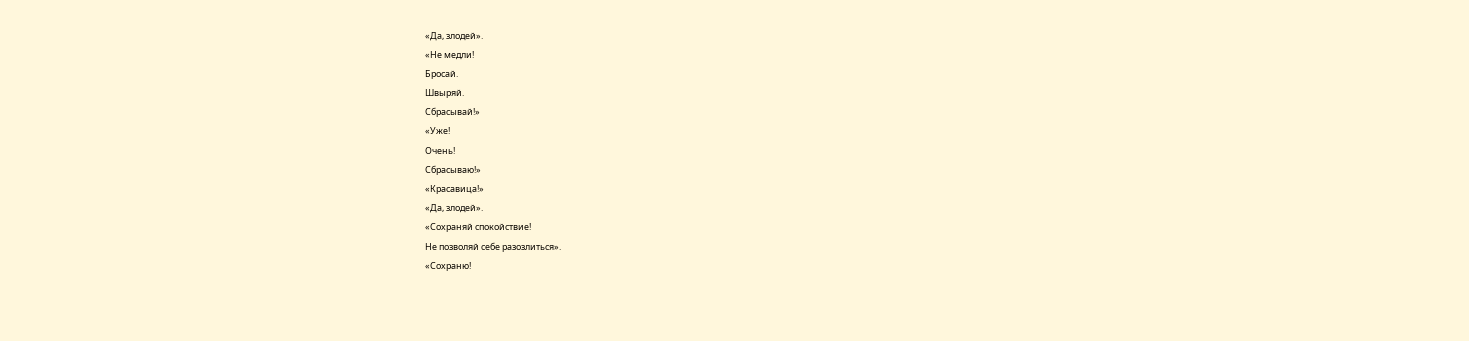«Да, злодей».
«Не медли!
Бросай.
Швыряй.
Сбрасывай!»
«Уже!
Очень!
Сбрасываю!»
«Красавица!»
«Да, злодей».
«Сохраняй спокойствие!
Не позволяй себе разозлиться».
«Сохраню!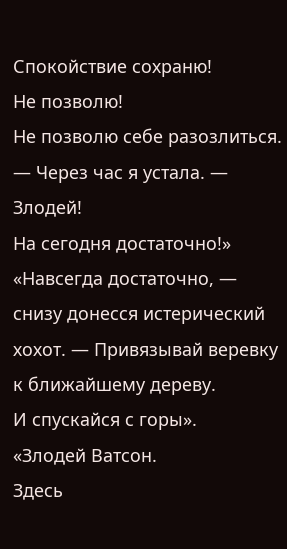Спокойствие сохраню!
Не позволю!
Не позволю себе разозлиться. — Через час я устала. — Злодей!
На сегодня достаточно!»
«Навсегда достаточно, — снизу донесся истерический хохот. — Привязывай веревку к ближайшему дереву.
И спускайся с горы».
«Злодей Ватсон.
Здесь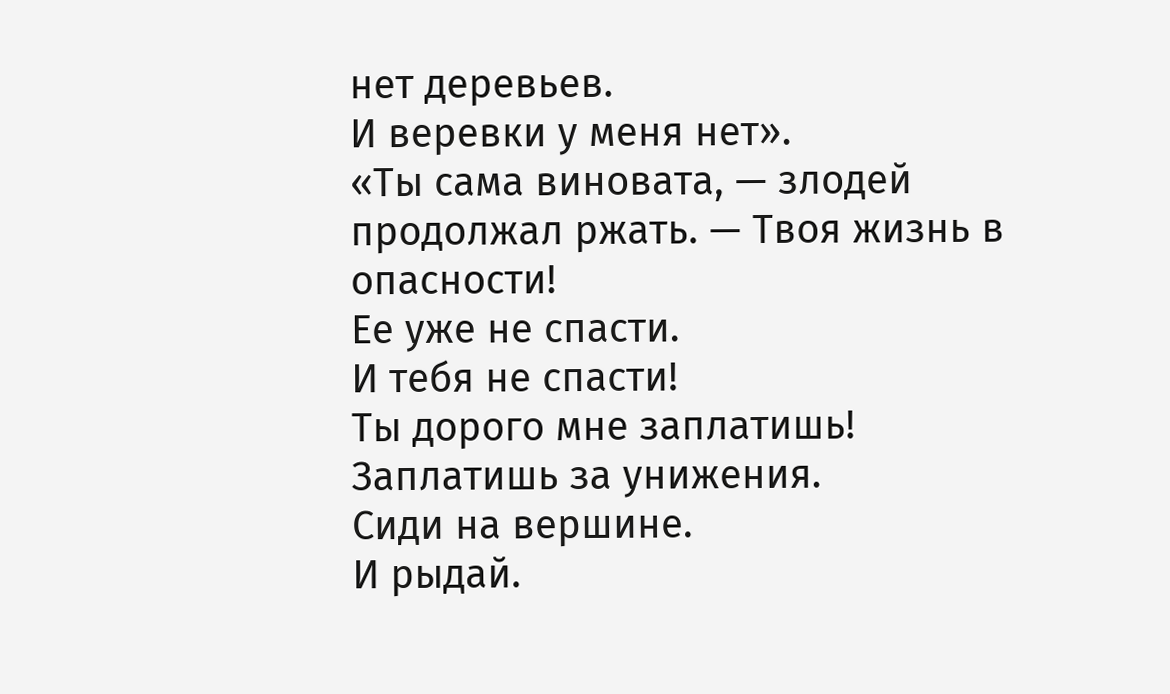нет деревьев.
И веревки у меня нет».
«Ты сама виновата, — злодей продолжал ржать. — Твоя жизнь в опасности!
Ее уже не спасти.
И тебя не спасти!
Ты дорого мне заплатишь!
Заплатишь за унижения.
Сиди на вершине.
И рыдай.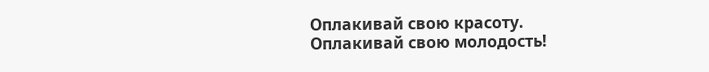Оплакивай свою красоту.
Оплакивай свою молодость!